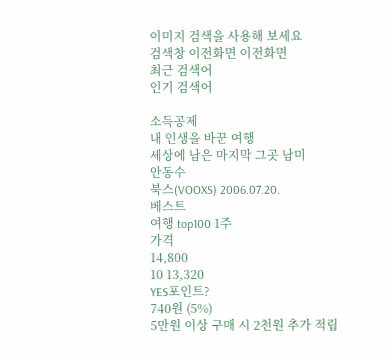이미지 검색을 사용해 보세요
검색창 이전화면 이전화면
최근 검색어
인기 검색어

소득공제
내 인생을 바꾼 여행
세상에 남은 마지막 그곳 남미
안동수
북스(VOOXS) 2006.07.20.
베스트
여행 top100 1주
가격
14,800
10 13,320
YES포인트?
740원 (5%)
5만원 이상 구매 시 2천원 추가 적립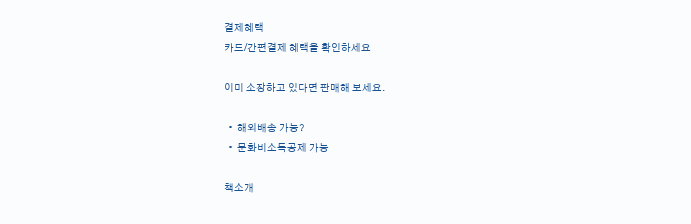결제혜택
카드/간편결제 혜택을 확인하세요

이미 소장하고 있다면 판매해 보세요.

  •  해외배송 가능?
  •  문화비소득공제 가능

책소개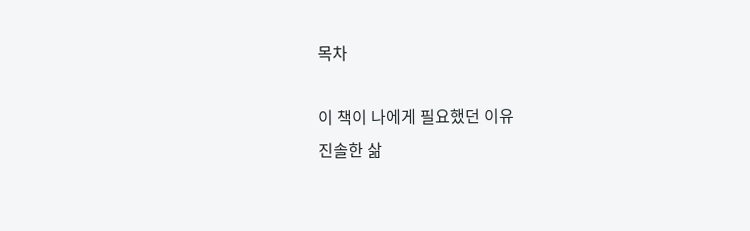목차

이 책이 나에게 필요했던 이유
진솔한 삶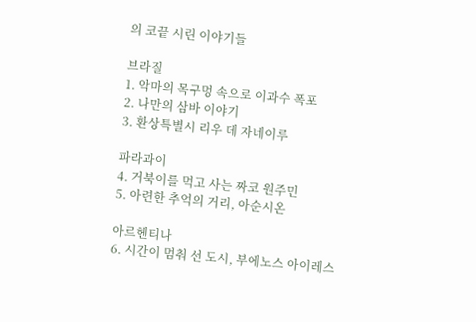의 코끝 시린 이야기들

브라질
1. 악마의 목구멍 속으로 이과수 폭포
2. 나만의 삼바 이야기
3. 환상특별시 리우 데 자네이루

파라과이
4. 거북이를 먹고 사는 짜코 원주민
5. 아련한 추억의 거리, 아순시온

아르헨티나
6. 시간이 멈춰 선 도시, 부에노스 아이레스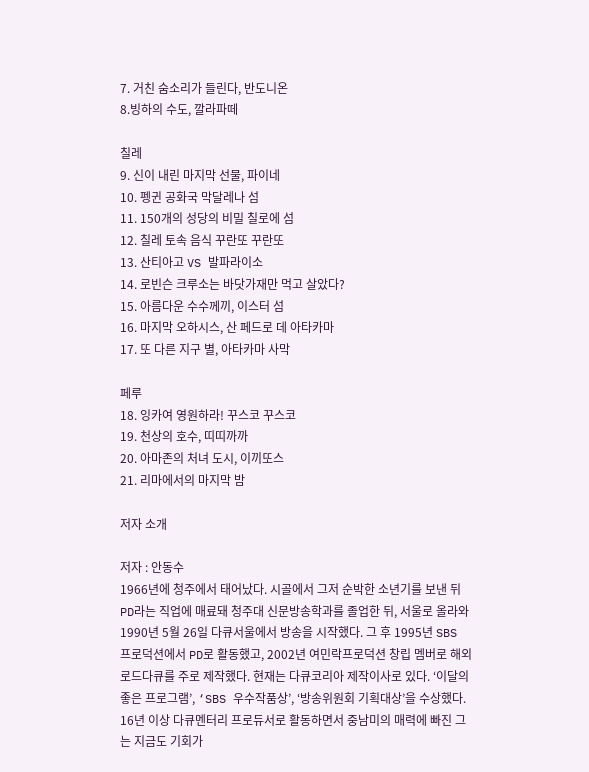7. 거친 숨소리가 들린다, 반도니온
8.빙하의 수도, 깔라파떼

칠레
9. 신이 내린 마지막 선물, 파이네
10. 펭귄 공화국 막달레나 섬
11. 150개의 성당의 비밀 칠로에 섬
12. 칠레 토속 음식 꾸란또 꾸란또
13. 산티아고 VS 발파라이소
14. 로빈슨 크루소는 바닷가재만 먹고 살았다?
15. 아름다운 수수께끼, 이스터 섬
16. 마지막 오하시스, 산 페드로 데 아타카마
17. 또 다른 지구 별, 아타카마 사막

페루
18. 잉카여 영원하라! 꾸스코 꾸스코
19. 천상의 호수, 띠띠까까
20. 아마존의 처녀 도시, 이끼또스
21. 리마에서의 마지막 밤

저자 소개

저자 : 안동수
1966년에 청주에서 태어났다. 시골에서 그저 순박한 소년기를 보낸 뒤 PD라는 직업에 매료돼 청주대 신문방송학과를 졸업한 뒤, 서울로 올라와 1990년 5월 26일 다큐서울에서 방송을 시작했다. 그 후 1995년 SBS 프로덕션에서 PD로 활동했고, 2002년 여민락프로덕션 창립 멤버로 해외로드다큐를 주로 제작했다. 현재는 다큐코리아 제작이사로 있다. ‘이달의 좋은 프로그램’, ‘SBS 우수작품상’, ‘방송위원회 기획대상’을 수상했다. 16년 이상 다큐멘터리 프로듀서로 활동하면서 중남미의 매력에 빠진 그는 지금도 기회가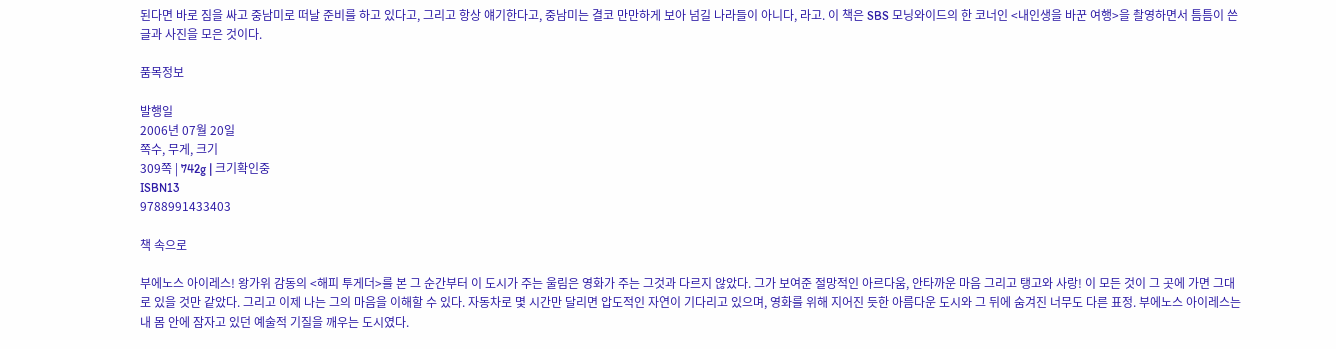된다면 바로 짐을 싸고 중남미로 떠날 준비를 하고 있다고, 그리고 항상 얘기한다고, 중남미는 결코 만만하게 보아 넘길 나라들이 아니다, 라고. 이 책은 SBS 모닝와이드의 한 코너인 <내인생을 바꾼 여행>을 촬영하면서 틈틈이 쓴 글과 사진을 모은 것이다.

품목정보

발행일
2006년 07월 20일
쪽수, 무게, 크기
309쪽 | 742g | 크기확인중
ISBN13
9788991433403

책 속으로

부에노스 아이레스! 왕가위 감동의 <해피 투게더>를 본 그 순간부터 이 도시가 주는 울림은 영화가 주는 그것과 다르지 않았다. 그가 보여준 절망적인 아르다움, 안타까운 마음 그리고 탱고와 사랑! 이 모든 것이 그 곳에 가면 그대로 있을 것만 같았다. 그리고 이제 나는 그의 마음을 이해할 수 있다. 자동차로 몇 시간만 달리면 압도적인 자연이 기다리고 있으며, 영화를 위해 지어진 듯한 아름다운 도시와 그 뒤에 숨겨진 너무도 다른 표정. 부에노스 아이레스는 내 몸 안에 잠자고 있던 예술적 기질을 깨우는 도시였다.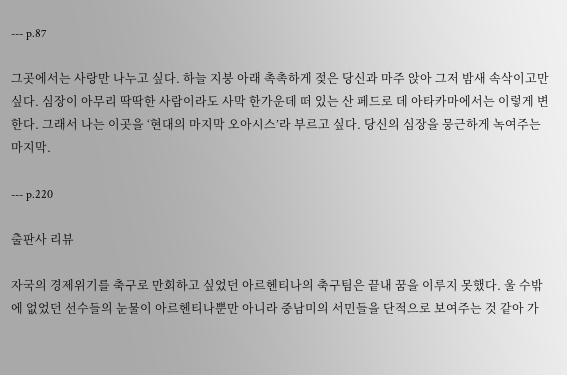--- p.87

그곳에서는 사랑만 나누고 싶다. 하늘 지붕 아래 촉촉하게 젖은 당신과 마주 앉아 그저 밤새 속삭이고만 싶다. 심장이 아무리 딱딱한 사람이라도 사막 한가운데 떠 있는 산 페드로 데 아타카마에서는 이렇게 변한다. 그래서 나는 이곳을 ‘현대의 마지막 오아시스’라 부르고 싶다. 당신의 심장을 뭉근하게 녹여주는 마지막.

--- p.220

출판사 리뷰

자국의 경제위기를 축구로 만회하고 싶었던 아르헨티나의 축구팀은 끝내 꿈을 이루지 못했다. 울 수밖에 없었던 선수들의 눈물이 아르헨티나뿐만 아니라 중남미의 서민들을 단적으로 보여주는 것 같아 가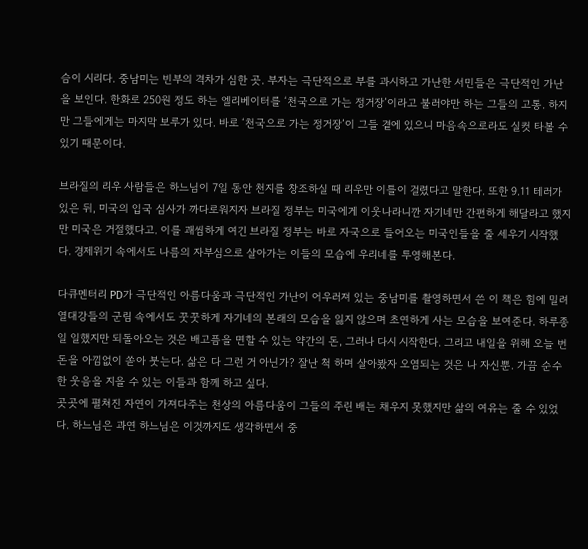슴이 시리다. 중남미는 빈부의 격차가 심한 곳. 부자는 극단적으로 부를 과시하고 가난한 서민들은 극단적인 가난을 보인다. 한화로 250원 정도 하는 엘리베이터를 ‘천국으로 가는 정거장’이라고 불러야만 하는 그들의 고통. 하지만 그들에게는 마지막 보루가 있다. 바로 ‘천국으로 가는 정거장’이 그들 곁에 있으니 마음속으로라도 실컷 타볼 수 있기 때문이다.

브라질의 리우 사람들은 하느님이 7일 동안 천지를 창조하실 때 리우만 이틀이 걸렸다고 말한다. 또한 9.11 테러가 있은 뒤, 미국의 입국 심사가 까다로워지자 브라질 정부는 미국에게 이웃나라니깐 자기네만 간편하게 해달라고 했지만 미국은 거절했다고. 이를 괘씸하게 여긴 브라질 정부는 바로 자국으로 들어오는 미국인들을 줄 세우기 시작했다. 경제위기 속에서도 나름의 자부심으로 살아가는 이들의 모습에 우리네를 투영해본다.

다큐멘터리 PD가 극단적인 아름다움과 극단적인 가난이 어우러져 있는 중남미를 촬영하면서 쓴 이 책은 힘에 밀려 열대강들의 군림 속에서도 꿋꿋하게 자기네의 본래의 모습을 잃지 않으며 초연하게 사는 모습을 보여준다. 하루종일 일했지만 되돌아오는 것은 배고픔을 면할 수 있는 약간의 돈, 그러나 다시 시작한다. 그리고 내일을 위해 오늘 번 돈을 아낌없이 쏟아 붓는다. 삶은 다 그런 거 아닌가? 잘난 척 하며 살아봤자 오염되는 것은 나 자신뿐. 가끔 순수한 웃음을 지을 수 있는 이들과 함께 하고 싶다.
곳곳에 펼쳐진 자연이 가져다주는 천상의 아름다움이 그들의 주린 배는 채우지 못했지만 삶의 여유는 줄 수 있었다. 하느님은 과연 하느님은 이것까지도 생각하면서 중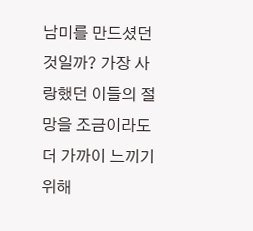남미를 만드셨던 것일까? 가장 사랑했던 이들의 절망을 조금이라도 더 가까이 느끼기 위해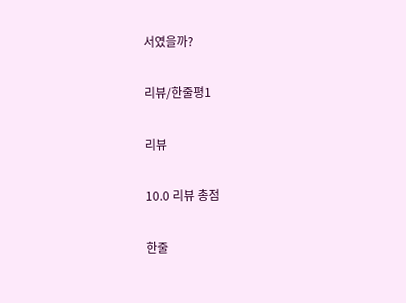서였을까?

리뷰/한줄평1

리뷰

10.0 리뷰 총점

한줄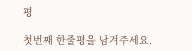평

첫번째 한줄평을 남겨주세요.